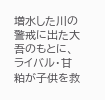増水した川の警戒に出た大吾のもとに、ライバル・甘粕が子供を救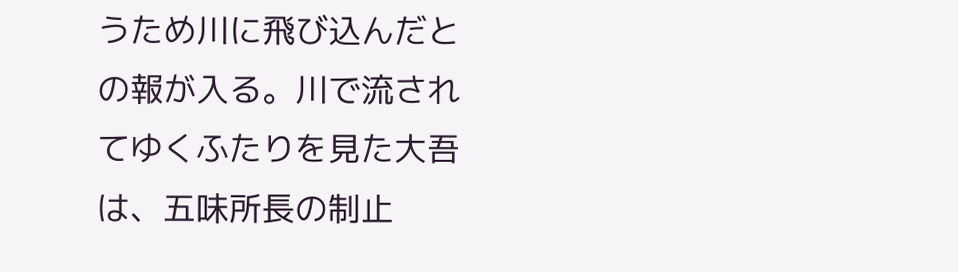うため川に飛び込んだとの報が入る。川で流されてゆくふたりを見た大吾は、五味所長の制止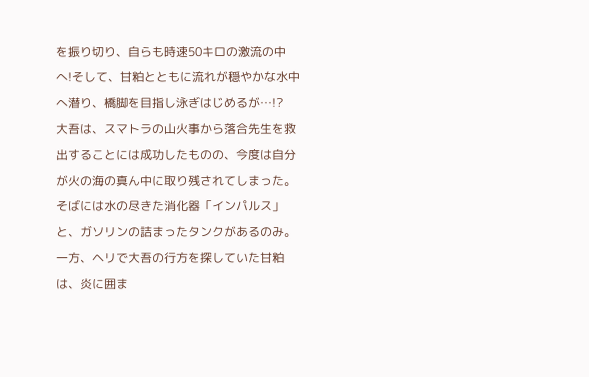を振り切り、自らも時速50キロの激流の中へ!そして、甘粕とともに流れが穏やかな水中へ潜り、橋脚を目指し泳ぎはじめるが…!?
大吾は、スマトラの山火事から落合先生を救出することには成功したものの、今度は自分が火の海の真ん中に取り残されてしまった。そばには水の尽きた消化器「インパルス」と、ガソリンの詰まったタンクがあるのみ。一方、ヘリで大吾の行方を探していた甘粕は、炎に囲ま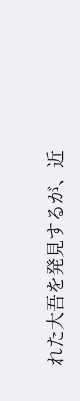れた大吾を発見するが、近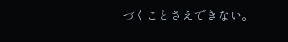づくことさえできない。